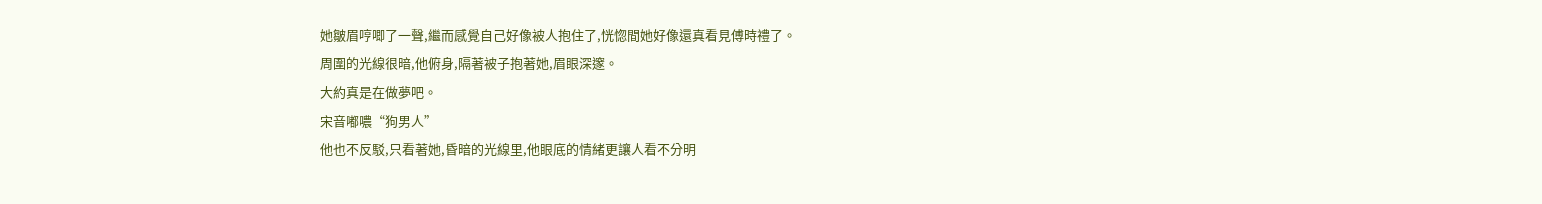她皺眉哼唧了一聲,繼而感覺自己好像被人抱住了,恍惚間她好像還真看見傅時禮了。
周圍的光線很暗,他俯身,隔著被子抱著她,眉眼深邃。
大約真是在做夢吧。
宋音嘟噥“狗男人”
他也不反駁,只看著她,昏暗的光線里,他眼底的情緒更讓人看不分明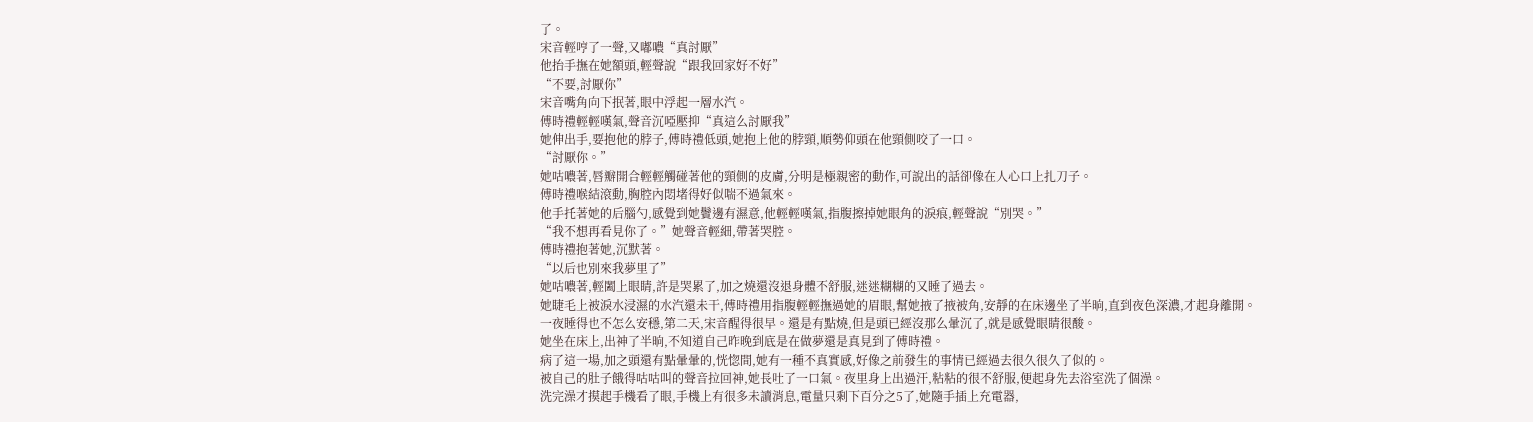了。
宋音輕哼了一聲,又嘟噥“真討厭”
他抬手撫在她額頭,輕聲說“跟我回家好不好”
“不要,討厭你”
宋音嘴角向下抿著,眼中浮起一層水汽。
傅時禮輕輕嘆氣,聲音沉啞壓抑“真這么討厭我”
她伸出手,要抱他的脖子,傅時禮低頭,她抱上他的脖頸,順勢仰頭在他頸側咬了一口。
“討厭你。”
她咕噥著,唇瓣開合輕輕觸碰著他的頸側的皮膚,分明是極親密的動作,可說出的話卻像在人心口上扎刀子。
傅時禮喉結滾動,胸腔內悶堵得好似喘不過氣來。
他手托著她的后腦勺,感覺到她鬢邊有濕意,他輕輕嘆氣,指腹擦掉她眼角的淚痕,輕聲說“別哭。”
“我不想再看見你了。”她聲音輕細,帶著哭腔。
傅時禮抱著她,沉默著。
“以后也別來我夢里了”
她咕噥著,輕闔上眼睛,許是哭累了,加之燒還沒退身體不舒服,迷迷糊糊的又睡了過去。
她睫毛上被淚水浸濕的水汽還未干,傅時禮用指腹輕輕撫過她的眉眼,幫她掖了掖被角,安靜的在床邊坐了半晌,直到夜色深濃,才起身離開。
一夜睡得也不怎么安穩,第二天,宋音醒得很早。還是有點燒,但是頭已經沒那么暈沉了,就是感覺眼睛很酸。
她坐在床上,出神了半晌,不知道自己昨晚到底是在做夢還是真見到了傅時禮。
病了這一場,加之頭還有點暈暈的,恍惚間,她有一種不真實感,好像之前發生的事情已經過去很久很久了似的。
被自己的肚子餓得咕咕叫的聲音拉回神,她長吐了一口氣。夜里身上出過汗,粘粘的很不舒服,便起身先去浴室洗了個澡。
洗完澡才摸起手機看了眼,手機上有很多未讀消息,電量只剩下百分之5了,她隨手插上充電器,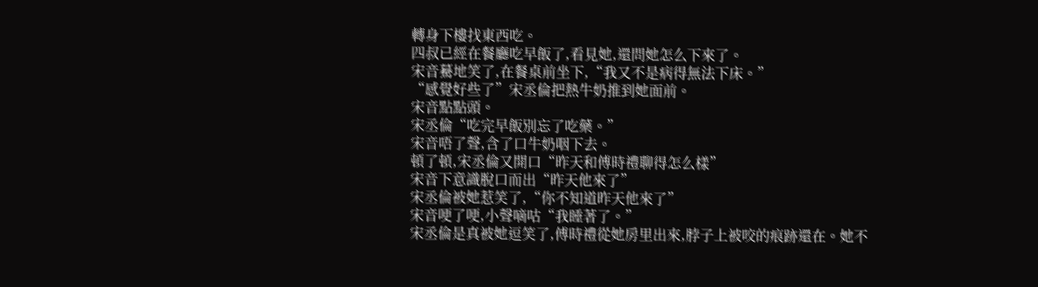轉身下樓找東西吃。
四叔已經在餐廳吃早飯了,看見她,還問她怎么下來了。
宋音驀地笑了,在餐桌前坐下,“我又不是病得無法下床。”
“感覺好些了”宋丞倫把熱牛奶推到她面前。
宋音點點頭。
宋丞倫“吃完早飯別忘了吃藥。”
宋音唔了聲,含了口牛奶咽下去。
頓了頓,宋丞倫又開口“昨天和傅時禮聊得怎么樣”
宋音下意識脫口而出“昨天他來了”
宋丞倫被她惹笑了,“你不知道昨天他來了”
宋音哽了哽,小聲嘀咕“我睡著了。”
宋丞倫是真被她逗笑了,傅時禮從她房里出來,脖子上被咬的痕跡還在。她不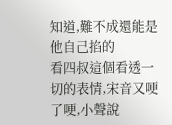知道,難不成還能是他自己掐的
看四叔這個看透一切的表情,宋音又哽了哽,小聲說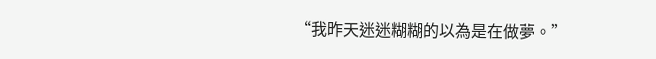“我昨天迷迷糊糊的以為是在做夢。”